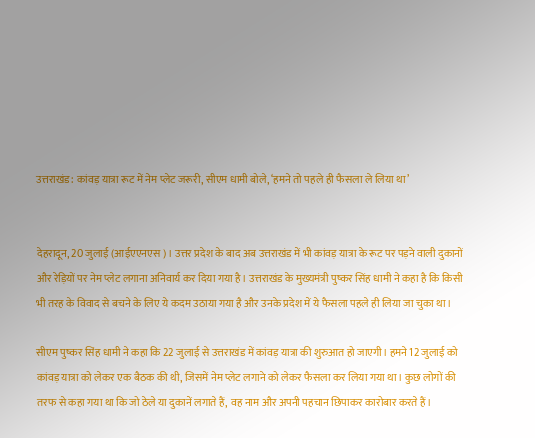उत्तराखंड: कांवड़ यात्रा रूट में नेम प्लेट जरूरी, सीएम धामी बोले, ‘हमने तो पहले ही फैसला ले लिया था’


देहरादून, 20 जुलाई (आईएएनएस)। उत्तर प्रदेश के बाद अब उत्तराखंड में भी कांवड़ यात्रा के रूट पर पड़ने वाली दुकानों और रेड़ियों पर नेम प्लेट लगाना अनिवार्य कर दिया गया है। उत्तराखंड के मुख्यमंत्री पुष्कर सिंह धामी ने कहा है कि किसी भी तरह के विवाद से बचने के लिए ये कदम उठाया गया है और उनके प्रदेश में ये फैसला पहले ही लिया जा चुका था।

सीएम पुष्कर सिंह धामी ने कहा कि 22 जुलाई से उत्तराखंड में कांवड़ यात्रा की शुरुआत हो जाएगी। हमने 12 जुलाई को कांवड़ यात्रा को लेकर एक बैठक की थी, जिसमें नेम प्लेट लगाने को लेकर फैसला कर लिया गया था। कुछ लोगों की तरफ से कहा गया था कि जो ठेले या दुकानें लगाते हैं, वह नाम और अपनी पहचान छिपाकर कारोबार करते हैं।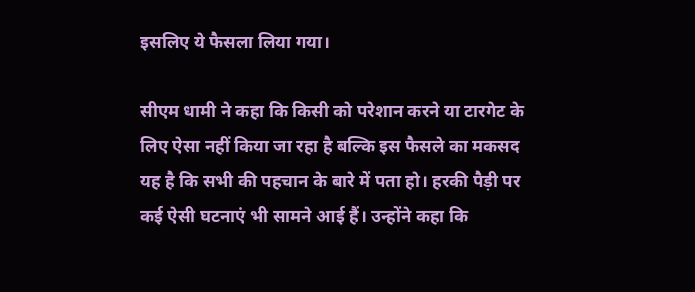इसलिए ये फैसला लिया गया।

सीएम धामी ने कहा कि किसी को परेशान करने या टारगेट के लिए ऐसा नहीं किया जा रहा है बल्कि इस फैसले का मकसद यह है कि सभी की पहचान के बारे में पता हो। हरकी पैड़ी पर कई ऐसी घटनाएं भी सामने आई हैं। उन्होंने कहा कि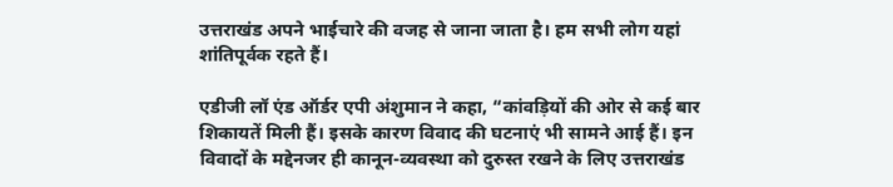उत्तराखंड अपने भाईचारे की वजह से जाना जाता है। हम सभी लोग यहां शांतिपूर्वक रहते हैं।

एडीजी लॉ एंड ऑर्डर एपी अंशुमान ने कहा, “कांवड़ियों की ओर से कई बार शिकायतें मिली हैं। इसके कारण विवाद की घटनाएं भी सामने आई हैं। इन विवादों के मद्देनजर ही कानून-व्यवस्था को दुरुस्त रखने के लिए उत्तराखंड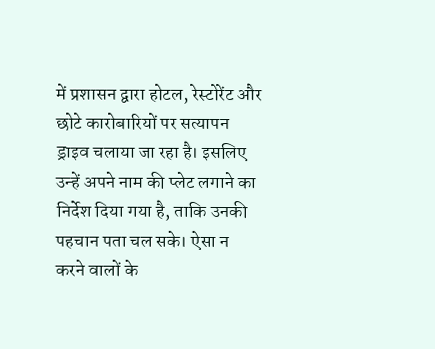में प्रशासन द्वारा होटल, रेस्टोरेंट और छोटे कारोबारियों पर सत्यापन ड्राइव चलाया जा रहा है। इसलिए उन्हें अपने नाम की प्लेट लगाने का निर्देश दिया गया है, ताकि उनकी पहचान पता चल सके। ऐसा न करने वालों के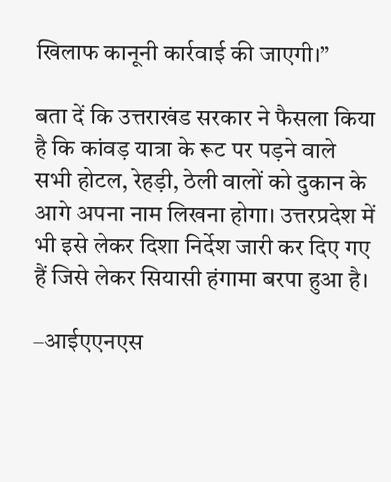खिलाफ कानूनी कार्रवाई की जाएगी।”

बता दें कि उत्तराखंड सरकार ने फैसला किया है कि कांवड़ यात्रा के रूट पर पड़ने वाले सभी होटल, रेहड़ी, ठेली वालों को दुकान के आगे अपना नाम लिखना होगा। उत्तरप्रदेश में भी इसे लेकर दिशा निर्देश जारी कर दिए गए हैं जिसे लेकर सियासी हंगामा बरपा हुआ है।

–आईएएनएस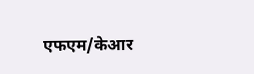एफएम/केआर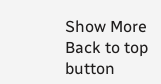Show More
Back to top button